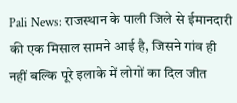Pali News: राजस्थान के पाली जिले से ईमानदारी की एक मिसाल सामने आई है, जिसने गांव ही नहीं बल्कि पूरे इलाके में लोगों का दिल जीत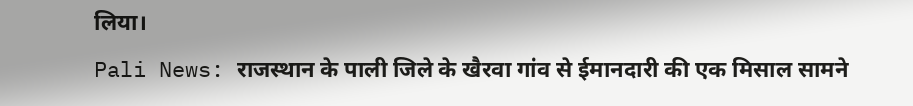लिया।
Pali News: राजस्थान के पाली जिले के खैरवा गांव से ईमानदारी की एक मिसाल सामने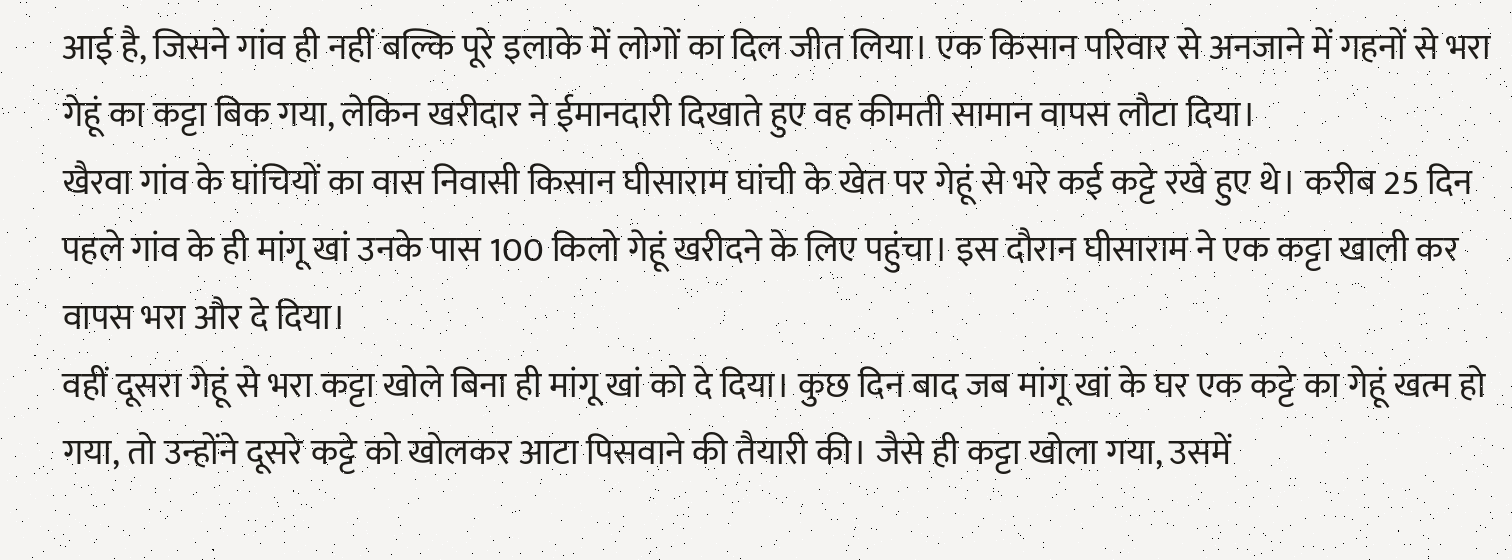आई है, जिसने गांव ही नहीं बल्कि पूरे इलाके में लोगों का दिल जीत लिया। एक किसान परिवार से अनजाने में गहनों से भरा गेहूं का कट्टा बिक गया, लेकिन खरीदार ने ईमानदारी दिखाते हुए वह कीमती सामान वापस लौटा दिया।
खैरवा गांव के घांचियों का वास निवासी किसान घीसाराम घांची के खेत पर गेहूं से भरे कई कट्टे रखे हुए थे। करीब 25 दिन पहले गांव के ही मांगू खां उनके पास 100 किलो गेहूं खरीदने के लिए पहुंचा। इस दौरान घीसाराम ने एक कट्टा खाली कर वापस भरा और दे दिया।
वहीं दूसरा गेहूं से भरा कट्टा खोले बिना ही मांगू खां को दे दिया। कुछ दिन बाद जब मांगू खां के घर एक कट्टे का गेहूं खत्म हो गया, तो उन्होंने दूसरे कट्टे को खोलकर आटा पिसवाने की तैयारी की। जैसे ही कट्टा खोला गया, उसमें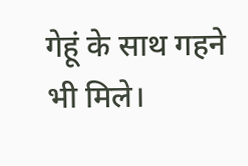गेहूं के साथ गहने भी मिले।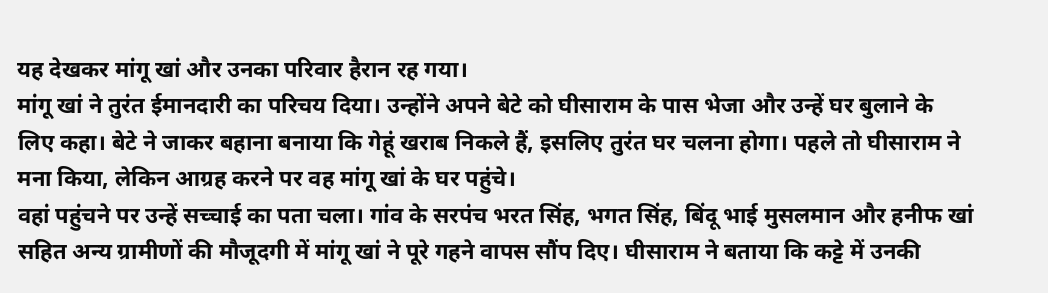यह देखकर मांगू खां और उनका परिवार हैरान रह गया।
मांगू खां ने तुरंत ईमानदारी का परिचय दिया। उन्होंने अपने बेटे को घीसाराम के पास भेजा और उन्हें घर बुलाने के लिए कहा। बेटे ने जाकर बहाना बनाया कि गेहूं खराब निकले हैं, इसलिए तुरंत घर चलना होगा। पहले तो घीसाराम ने मना किया, लेकिन आग्रह करने पर वह मांगू खां के घर पहुंचे।
वहां पहुंचने पर उन्हें सच्चाई का पता चला। गांव के सरपंच भरत सिंह, भगत सिंह, बिंदू भाई मुसलमान और हनीफ खां सहित अन्य ग्रामीणों की मौजूदगी में मांगू खां ने पूरे गहने वापस सौंप दिए। घीसाराम ने बताया कि कट्टे में उनकी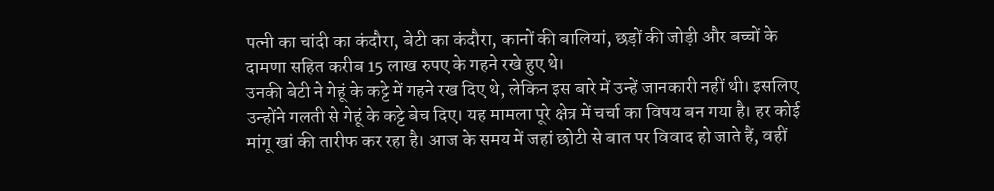पत्नी का चांदी का कंदौरा, बेटी का कंदौरा, कानों की बालियां, छड़ों की जोड़ी और बच्चों के दामणा सहित करीब 15 लाख रुपए के गहने रखे हुए थे।
उनकी बेटी ने गेहूं के कट्टे में गहने रख दिए थे, लेकिन इस बारे में उन्हें जानकारी नहीं थी। इसलिए उन्होंने गलती से गेहूं के कट्टे बेच दिए। यह मामला पूरे क्षेत्र में चर्चा का विषय बन गया है। हर कोई मांगू खां की तारीफ कर रहा है। आज के समय में जहां छोटी से बात पर विवाद हो जाते हैं, वहीं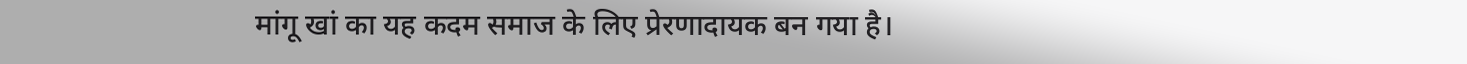मांगू खां का यह कदम समाज के लिए प्रेरणादायक बन गया है।